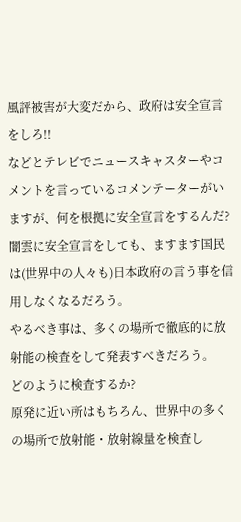風評被害が大変だから、政府は安全宣言をしろ!!
などとテレビでニュースキャスターやコメントを言っているコメンテーターがいますが、何を根拠に安全宣言をするんだ?
闇雲に安全宣言をしても、ますます国民は(世界中の人々も)日本政府の言う事を信用しなくなるだろう。
やるべき事は、多くの場所で徹底的に放射能の検査をして発表すべきだろう。
どのように検査するか?
原発に近い所はもちろん、世界中の多くの場所で放射能・放射線量を検査し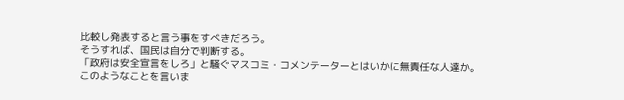比較し発表すると言う事をすべきだろう。
そうすれば、国民は自分で判断する。
「政府は安全宣言をしろ」と騒ぐマスコミ・コメンテーターとはいかに無責任な人達か。
このようなことを言いま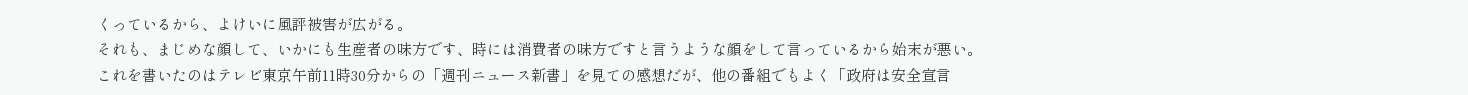くっているから、よけいに風評被害が広がる。
それも、まじめな顔して、いかにも生産者の味方です、時には消費者の味方ですと言うような顔をして言っているから始末が悪い。
これを書いたのはテレビ東京午前11時30分からの「週刊ニュース新書」を見ての感想だが、他の番組でもよく「政府は安全宣言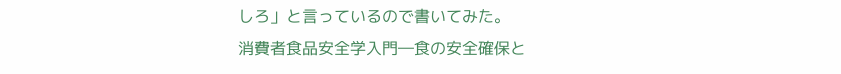しろ」と言っているので書いてみた。
消費者食品安全学入門―食の安全確保と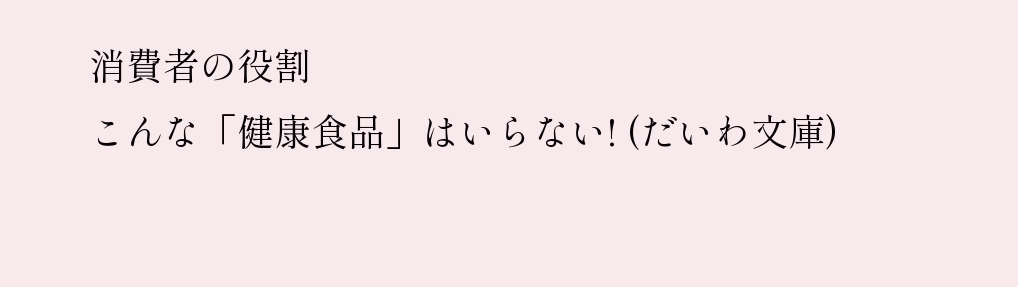消費者の役割
こんな「健康食品」はいらない! (だいわ文庫)